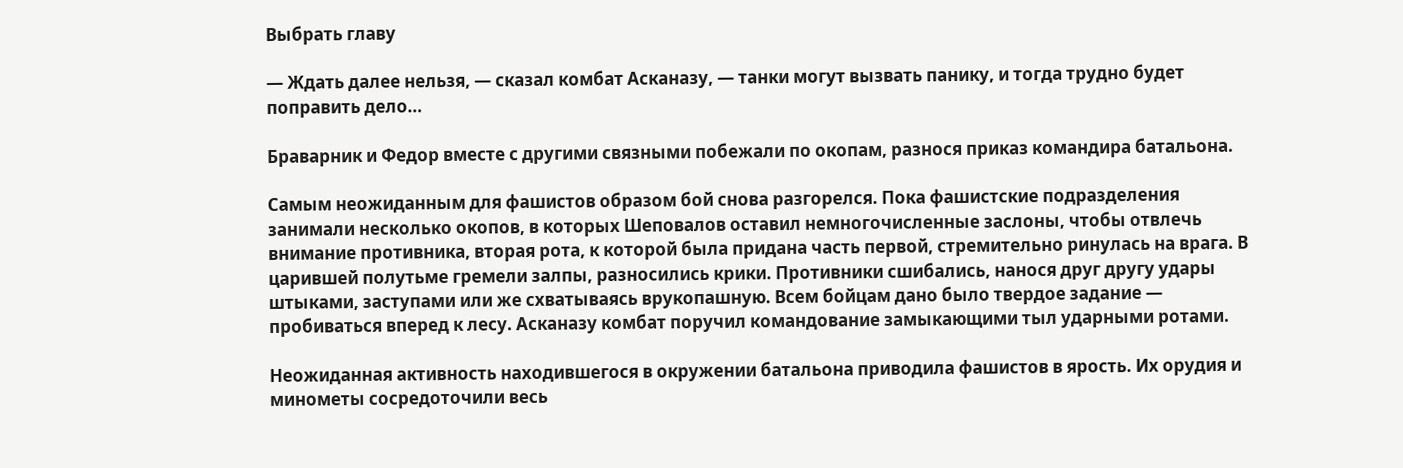Выбрать главу

— Ждать далее нельзя, — сказал комбат Асканазу, — танки могут вызвать панику, и тогда трудно будет поправить дело…

Браварник и Федор вместе с другими связными побежали по окопам, разнося приказ командира батальона.

Самым неожиданным для фашистов образом бой снова разгорелся. Пока фашистские подразделения занимали несколько окопов, в которых Шеповалов оставил немногочисленные заслоны, чтобы отвлечь внимание противника, вторая рота, к которой была придана часть первой, стремительно ринулась на врага. В царившей полутьме гремели залпы, разносились крики. Противники сшибались, нанося друг другу удары штыками, заступами или же схватываясь врукопашную. Всем бойцам дано было твердое задание — пробиваться вперед к лесу. Асканазу комбат поручил командование замыкающими тыл ударными ротами.

Неожиданная активность находившегося в окружении батальона приводила фашистов в ярость. Их орудия и минометы сосредоточили весь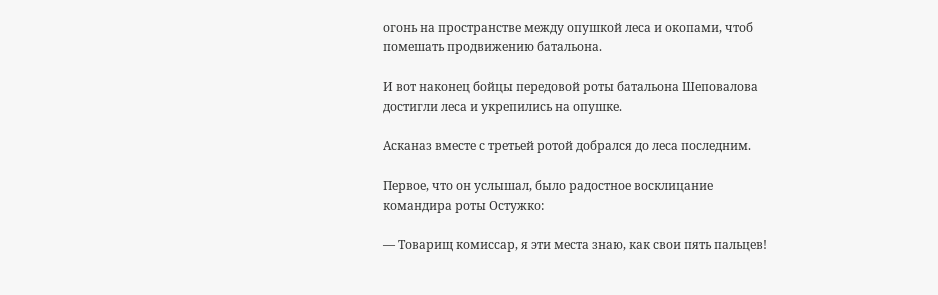огонь на пространстве между опушкой леса и окопами, чтоб помешать продвижению батальона.

И вот наконец бойцы передовой роты батальона Шеповалова достигли леса и укрепились на опушке.

Асканаз вместе с третьей ротой добрался до леса последним.

Первое, что он услышал, было радостное восклицание командира роты Остужко:

— Товарищ комиссар, я эти места знаю, как свои пять пальцев!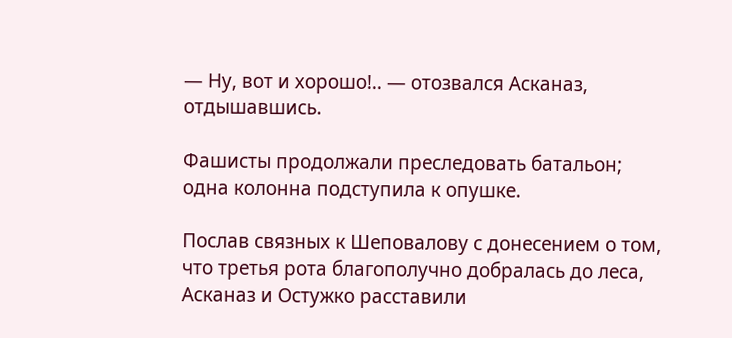— Ну, вот и хорошо!.. — отозвался Асканаз, отдышавшись.

Фашисты продолжали преследовать батальон; одна колонна подступила к опушке.

Послав связных к Шеповалову с донесением о том, что третья рота благополучно добралась до леса, Асканаз и Остужко расставили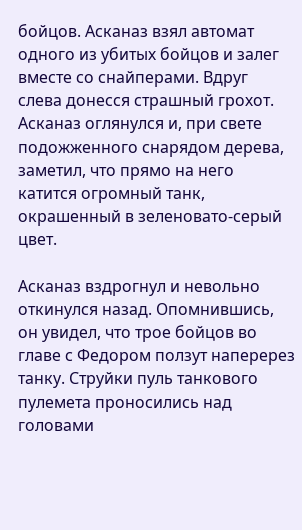бойцов. Асканаз взял автомат одного из убитых бойцов и залег вместе со снайперами. Вдруг слева донесся страшный грохот. Асканаз оглянулся и, при свете подожженного снарядом дерева, заметил, что прямо на него катится огромный танк, окрашенный в зеленовато-серый цвет.

Асканаз вздрогнул и невольно откинулся назад. Опомнившись, он увидел, что трое бойцов во главе с Федором ползут наперерез танку. Струйки пуль танкового пулемета проносились над головами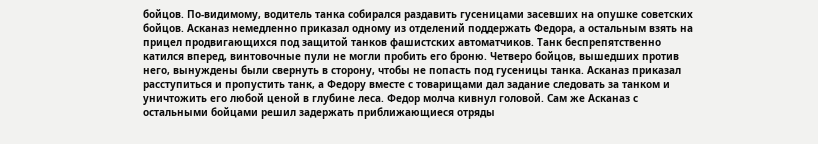бойцов. По-видимому, водитель танка собирался раздавить гусеницами засевших на опушке советских бойцов. Асканаз немедленно приказал одному из отделений поддержать Федора, а остальным взять на прицел продвигающихся под защитой танков фашистских автоматчиков. Танк беспрепятственно катился вперед, винтовочные пули не могли пробить его броню. Четверо бойцов, вышедших против него, вынуждены были свернуть в сторону, чтобы не попасть под гусеницы танка. Асканаз приказал расступиться и пропустить танк, а Федору вместе с товарищами дал задание следовать за танком и уничтожить его любой ценой в глубине леса. Федор молча кивнул головой. Сам же Асканаз с остальными бойцами решил задержать приближающиеся отряды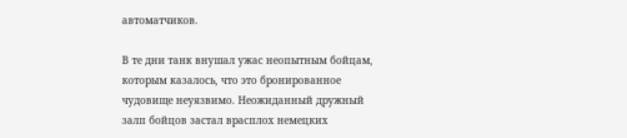автоматчиков.

В те дни танк внушал ужас неопытным бойцам, которым казалось, что это бронированное чудовище неуязвимо. Неожиданный дружный залп бойцов застал врасплох немецких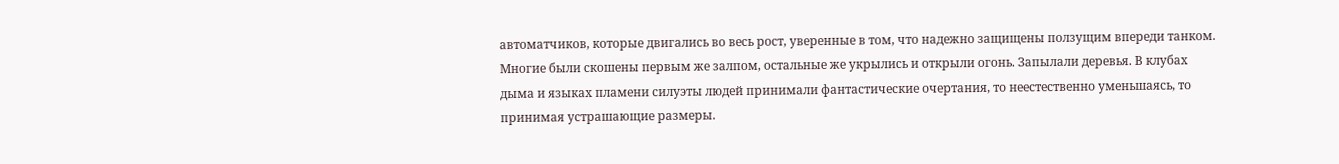автоматчиков, которые двигались во весь рост, уверенные в том, что надежно защищены ползущим впереди танком. Многие были скошены первым же залпом, остальные же укрылись и открыли огонь. Запылали деревья. В клубах дыма и языках пламени силуэты людей принимали фантастические очертания, то неестественно уменьшаясь, то принимая устрашающие размеры.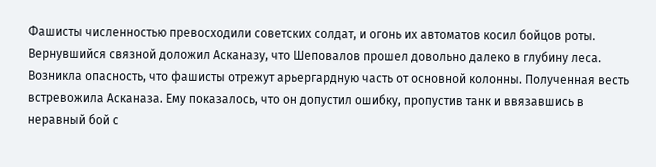Фашисты численностью превосходили советских солдат, и огонь их автоматов косил бойцов роты. Вернувшийся связной доложил Асканазу, что Шеповалов прошел довольно далеко в глубину леса. Возникла опасность, что фашисты отрежут арьергардную часть от основной колонны. Полученная весть встревожила Асканаза. Ему показалось, что он допустил ошибку, пропустив танк и ввязавшись в неравный бой с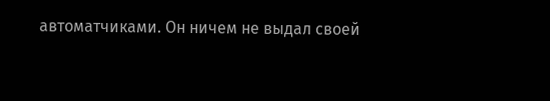автоматчиками. Он ничем не выдал своей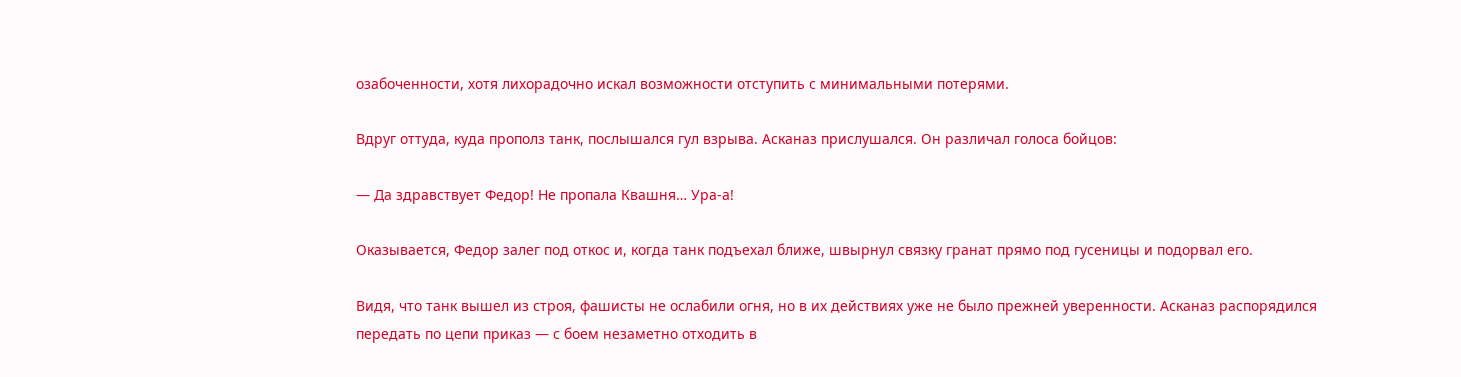озабоченности, хотя лихорадочно искал возможности отступить с минимальными потерями.

Вдруг оттуда, куда прополз танк, послышался гул взрыва. Асканаз прислушался. Он различал голоса бойцов:

— Да здравствует Федор! Не пропала Квашня… Ура-а!

Оказывается, Федор залег под откос и, когда танк подъехал ближе, швырнул связку гранат прямо под гусеницы и подорвал его.

Видя, что танк вышел из строя, фашисты не ослабили огня, но в их действиях уже не было прежней уверенности. Асканаз распорядился передать по цепи приказ — с боем незаметно отходить в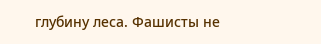глубину леса. Фашисты не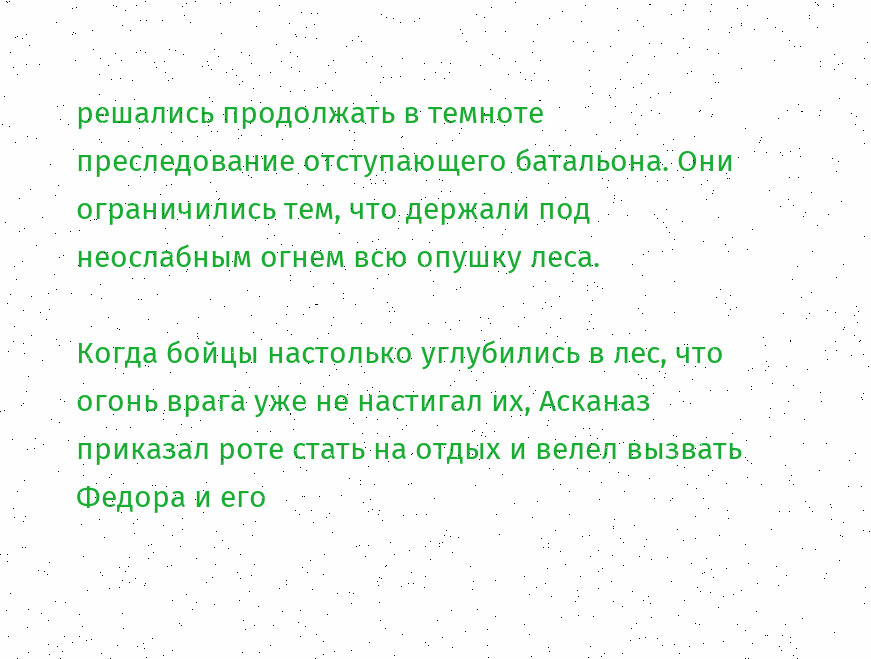решались продолжать в темноте преследование отступающего батальона. Они ограничились тем, что держали под неослабным огнем всю опушку леса.

Когда бойцы настолько углубились в лес, что огонь врага уже не настигал их, Асканаз приказал роте стать на отдых и велел вызвать Федора и его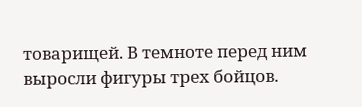товарищей. В темноте перед ним выросли фигуры трех бойцов.